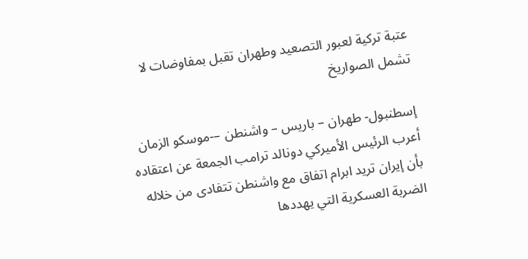عتبة تركية لعبور التصعيد وطهران تقبل بمفاوضات لا تشمل الصواريخ

إسطنبول- طهران – باريس – واشنطن –-موسكو الزمان
أعرب الرئيس الأميركي دونالد ترامب الجمعة عن اعتقاده بأن إيران تريد ابرام اتفاق مع واشنطن تتفادى من خلاله الضربة العسكرية التي يهددها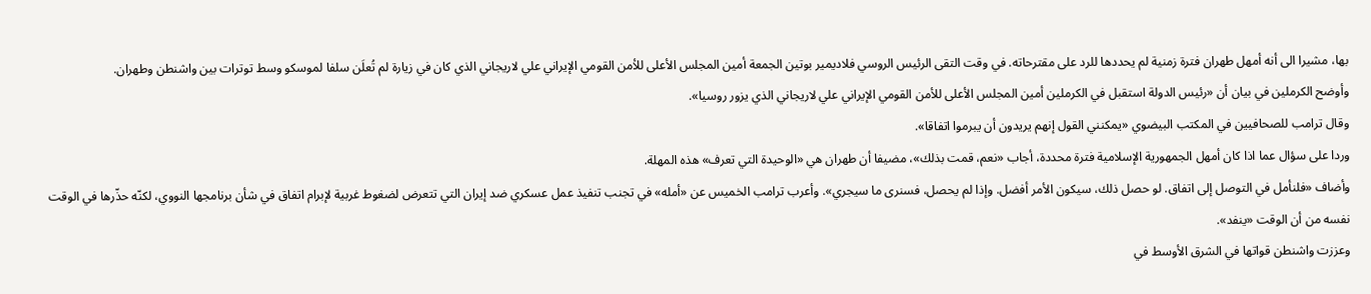بها، مشيرا الى أنه أمهل طهران فترة زمنية لم يحددها للرد على مقترحاته. في وقت التقى الرئيس الروسي فلاديمير بوتين الجمعة أمين المجلس الأعلى للأمن القومي الإيراني علي لاريجاني الذي كان في زيارة لم تُعلَن سلفا لموسكو وسط توترات بين واشنطن وطهران.
وأوضح الكرملين في بيان أن «رئيس الدولة استقبل في الكرملين أمين المجلس الأعلى للأمن القومي الإيراني علي لاريجاني الذي يزور روسيا».
وقال ترامب للصحافيين في المكتب البيضوي «يمكنني القول إنهم يريدون أن يبرموا اتفاقا».
وردا على سؤال عما اذا كان أمهل الجمهورية الإسلامية فترة محددة، أجاب «نعم، قمت بذلك»، مضيفا أن طهران هي «الوحيدة التي تعرف» هذه المهلة.
وأضاف «فلنأمل في التوصل إلى اتفاق. لو حصل ذلك، سيكون الأمر أفضل. وإذا لم يحصل، فسنرى ما سيجري». وأعرب ترامب الخميس عن «أمله» في تجنب تنفيذ عمل عسكري ضد إيران التي تتعرض لضغوط غربية لإبرام اتفاق في شأن برنامجها النووي، لكنّه حذّرها في الوقت نفسه من أن الوقت «ينفد».
وعززت واشنطن قواتها في الشرق الأوسط في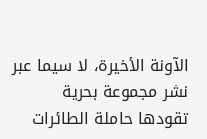الآونة الأخيرة، لا سيما عبر نشر مجموعة بحرية تقودها حاملة الطائرات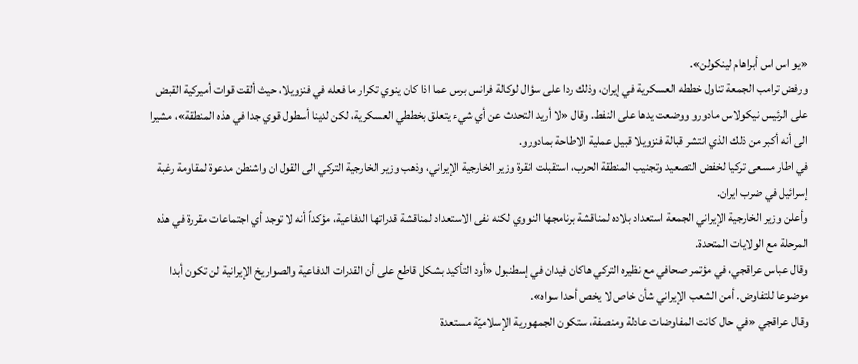«يو اس اس أبراهام لينكولن».
ورفض ترامب الجمعة تناول خططه العسكرية في إيران، وذلك ردا على سؤال لوكالة فرانس برس عما اذا كان ينوي تكرار ما فعله في فنزويلا، حيث ألقت قوات أميركية القبض على الرئيس نيكولاس مادورو ووضعت يدها على النفط. وقال «لا أريد التحدث عن أي شيء يتعلق بخططي العسكرية، لكن لدينا أسطول قوي جدا في هذه المنطقة»، مشيرا الى أنه أكبر من ذلك الذي انتشر قبالة فنزويلا قبيل عملية الاطاحة بمادورو.
في اطار مسعى تركيا لخفض التصعيد وتجنيب المنطقة الحرب، استقبلت انقرة وزير الخارجية الإيراني، وذهب وزير الخارجية التركي الى القول ان واشنطن مدعوة لمقاومة رغبة إسرائيل في ضرب ايران.
وأعلن وزير الخارجية الإيراني الجمعة استعداد بلاده لمناقشة برنامجها النووي لكنه نفى الاستعداد لمناقشة قدراتها الدفاعية، مؤكداً أنه لا توجد أي اجتماعات مقررة في هذه المرحلة مع الولايات المتحدة.
وقال عباس عراقجي، في مؤتمر صحافي مع نظيره التركي هاكان فيدان في إسطنبول «أود التأكيد بشكل قاطع على أن القدرات الدفاعية والصواريخ الإيرانية لن تكون أبدا موضوعا للتفاوض. أمن الشعب الإيراني شأن خاص لا يخص أحدا سواه».
وقال عراقجي «في حال كانت المفاوضات عادلة ومنصفة، ستكون الجمهورية الإسلاميّة مستعدة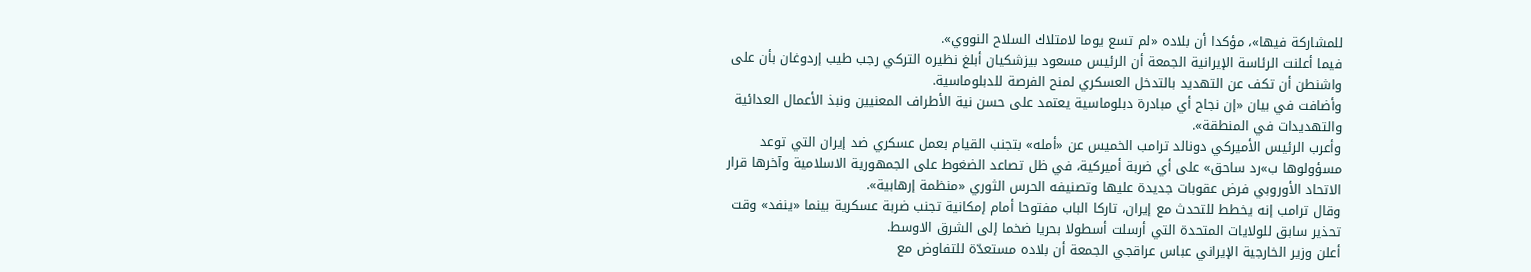للمشاركة فيها»، مؤكدا أن بلاده «لم تسع يوما لامتلاك السلاح النووي».
فيما أعلنت الرئاسة الإيرانية الجمعة أن الرئيس مسعود بيزشكيان أبلغ نظيره التركي رجب طيب إردوغان بأن على واشنطن أن تكف عن التهديد بالتدخل العسكري لمنح الفرصة للدبلوماسية.
وأضافت في بيان «إن نجاح أي مبادرة دبلوماسية يعتمد على حسن نية الأطراف المعنيين ونبذ الأعمال العدائية والتهديدات في المنطقة».
وأعرب الرئيس الأميركي دونالد ترامب الخميس عن «أمله» بتجنب القيام بعمل عسكري ضد إيران التي توعد مسؤولوها ب»رد ساحق» على أي ضربة أميركية، في ظل تصاعد الضغوط على الجمهورية الاسلامية وآخرها قرار الاتحاد الأوروبي فرض عقوبات جديدة عليها وتصنيفه الحرس الثوري «منظمة إرهابية».
وقال ترامب إنه يخطط للتحدث مع إيران، تاركا الباب مفتوحا أمام إمكانية تجنب ضربة عسكرية بينما «ينفد» وقت تحذير سابق للولايات المتحدة التي أرسلت أسطولا بحريا ضخما إلى الشرق الاوسط.
أعلن وزير الخارجية الإيراني عباس عراقجي الجمعة أن بلاده مستعدّة للتفاوض مع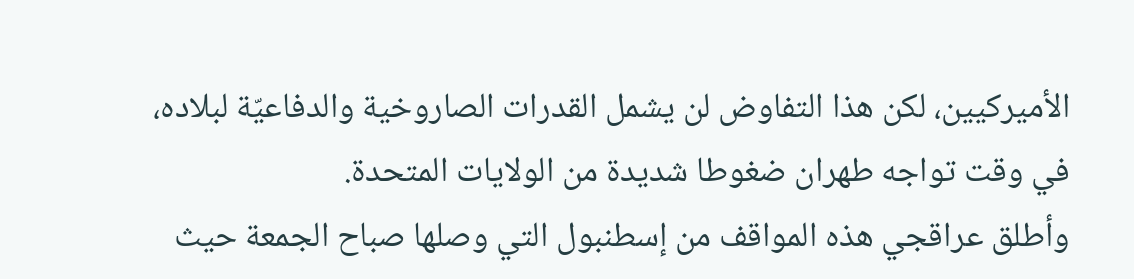الأميركيين، لكن هذا التفاوض لن يشمل القدرات الصاروخية والدفاعيّة لبلاده، في وقت تواجه طهران ضغوطا شديدة من الولايات المتحدة.
وأطلق عراقجي هذه المواقف من إسطنبول التي وصلها صباح الجمعة حيث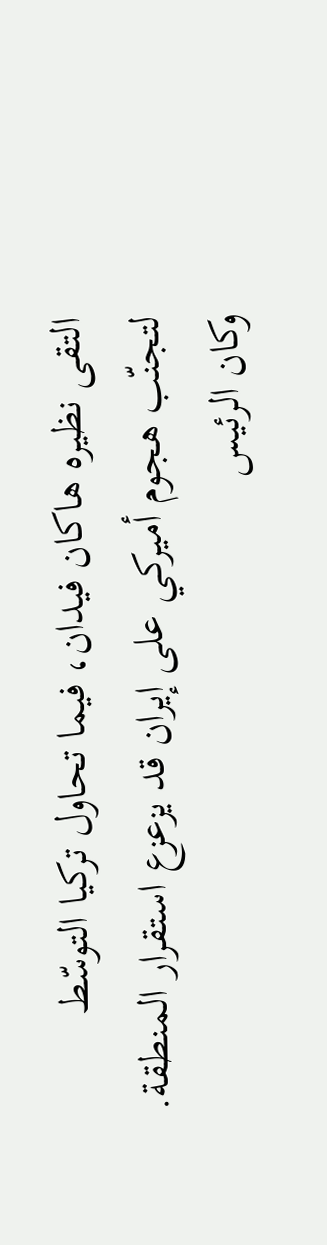التقى نظيره هاكان فيدان، فيما تحاول تركيا التوسّط لتجنّب هجوم أميركي على إيران قد يزعزع استقرار المنطقة.
وكان الرئيس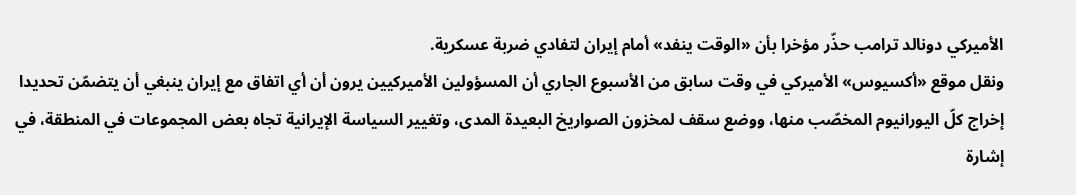الأميركي دونالد ترامب حذّر مؤخرا بأن «الوقت ينفد» أمام إيران لتفادي ضربة عسكرية.
ونقل موقع «أكسيوس» الأميركي في وقت سابق من الأسبوع الجاري أن المسؤولين الأميركيين يرون أن أي اتفاق مع إيران ينبغي أن يتضمّن تحديدا إخراج كلّ اليورانيوم المخصّب منها، ووضع سقف لمخزون الصواريخ البعيدة المدى، وتغيير السياسة الإيرانية تجاه بعض المجموعات في المنطقة، في إشارة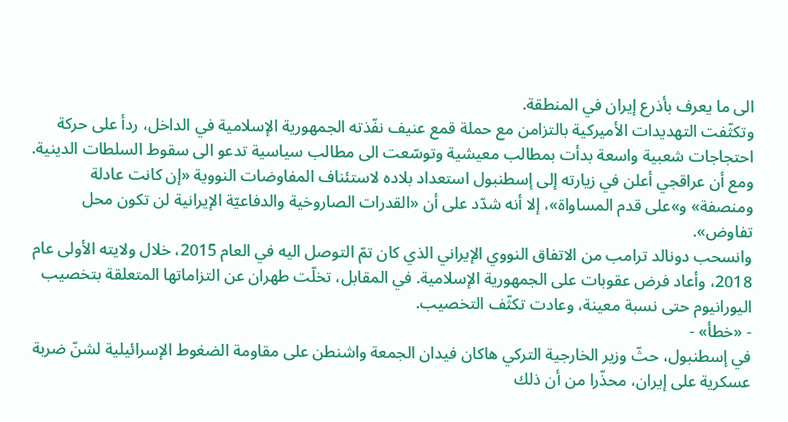الى ما يعرف بأذرع إيران في المنطقة.
وتكثّفت التهديدات الأميركية بالتزامن مع حملة قمع عنيف نفّذته الجمهورية الإسلامية في الداخل، ردأ على حركة احتجاجات شعبية واسعة بدأت بمطالب معيشية وتوسّعت الى مطالب سياسية تدعو الى سقوط السلطات الدينية.
ومع أن عراقجي أعلن في زيارته إلى إسطنبول استعداد بلاده لاستئناف المفاوضات النووية «إن كانت عادلة ومنصفة» و»على قدم المساواة»، إلا أنه شدّد على أن «القدرات الصاروخية والدفاعيّة الإيرانية لن تكون محل تفاوض».
وانسحب دونالد ترامب من الاتفاق النووي الإيراني الذي كان تمّ التوصل اليه في العام 2015، خلال ولايته الأولى عام 2018، وأعاد فرض عقوبات على الجمهورية الإسلامية. في المقابل، تخلّت طهران عن التزاماتها المتعلقة بتخصيب اليورانيوم حتى نسبة معينة، وعادت تكثّف التخصيب.
- «خطأ» -
في إسطنبول، حثّ وزير الخارجية التركي هاكان فيدان الجمعة واشنطن على مقاومة الضغوط الإسرائيلية لشنّ ضربة عسكرية على إيران، محذّرا من أن ذلك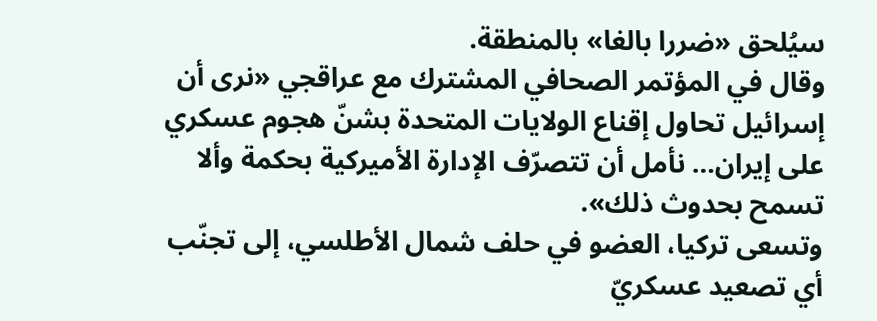سيُلحق «ضررا بالغا» بالمنطقة.
وقال في المؤتمر الصحافي المشترك مع عراقجي «نرى أن إسرائيل تحاول إقناع الولايات المتحدة بشنّ هجوم عسكري على إيران… نأمل أن تتصرّف الإدارة الأميركية بحكمة وألا تسمح بحدوث ذلك».
وتسعى تركيا، العضو في حلف شمال الأطلسي، إلى تجنّب أي تصعيد عسكريّ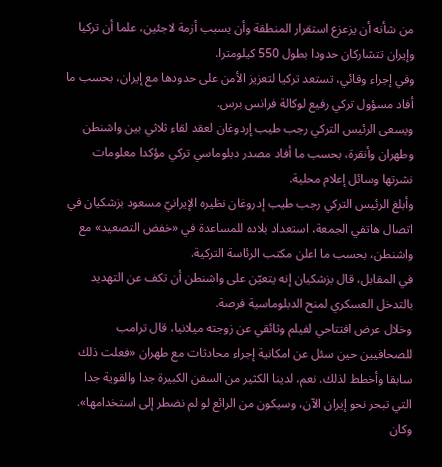من شأنه أن يزعزع استقرار المنطقة وأن يسبب أزمة لاجئين، علما أن تركيا وإيران تتشاركان حدودا بطول 550 كيلومترا.
وفي إجراء وقائي، تستعد تركيا لتعزيز الأمن على حدودها مع إيران، بحسب ما أفاد مسؤول تركي رفيع لوكالة فرانس برس.
ويسعى الرئيس التركي رجب طيب إردوغان لعقد لقاء ثلاثي بين واشنطن وطهران وأنقرة، بحسب ما أفاد مصدر دبلوماسي تركي مؤكدا معلومات نشرتها وسائل إعلام محلية.
وأبلغ الرئيس التركي رجب طيب إدروغان نظيره الإيرانيّ مسعود بزشكيان في اتصال هاتفي الجمعة، استعداد بلاده للمساعدة في «خفض التصعيد» مع واشنطن، بحسب ما اعلن مكتب الرئاسة التركية.
في المقابل، قال بزشكيان إنه يتعيّن على واشنطن أن تكف عن التهديد بالتدخل العسكري لمنح الدبلوماسية فرصة.
وخلال عرض افتتاحي لفيلم وثائقي عن زوجته ميلانيا، قال ترامب للصحافيين حين سئل عن امكانية إجراء محادثات مع طهران «فعلت ذلك سابقا وأخطط لذلك. نعم، لدينا الكثير من السفن الكبيرة جدا والقوية جدا التي تبحر نحو إيران الآن، وسيكون من الرائع لو لم نضطر إلى استخدامها».
وكان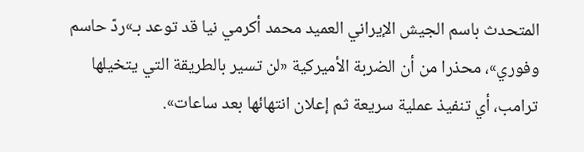المتحدث باسم الجيش الإيراني العميد محمد أكرمي نيا قد توعد بـ»ردّ حاسم وفوري»، محذرا من أن الضربة الأميركية «لن تسير بالطريقة التي يتخيلها ترامب، أي تنفيذ عملية سريعة ثم إعلان انتهائها بعد ساعات».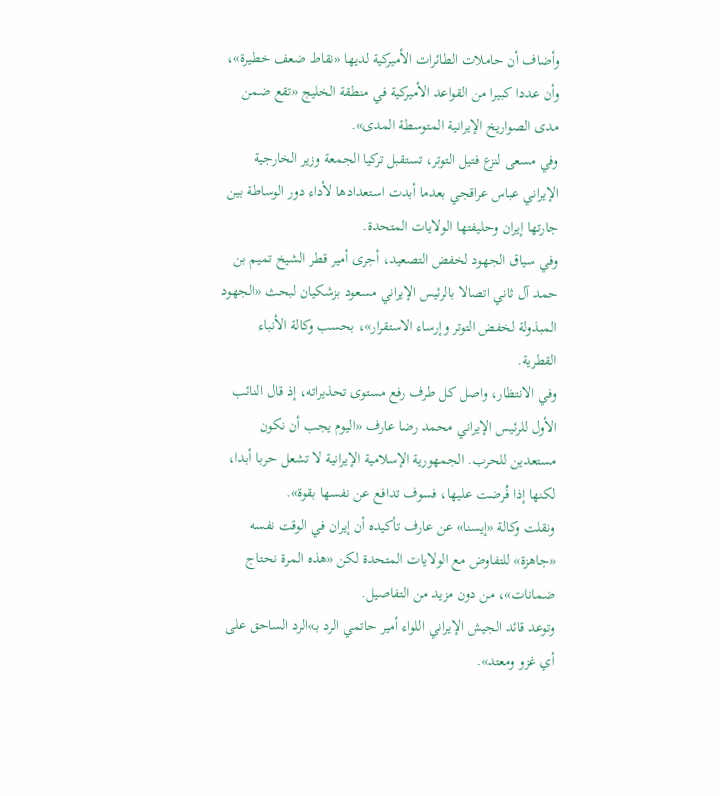وأضاف أن حاملات الطائرات الأميركية لديها «نقاط ضعف خطيرة»، وأن عددا كبيرا من القواعد الأميركية في منطقة الخليج «تقع ضمن مدى الصواريخ الإيرانية المتوسطة المدى».
وفي مسعى لنزع فتيل التوتر، تستقبل تركيا الجمعة وزير الخارجية الإيراني عباس عراقجي بعدما أبدت استعدادها لأداء دور الوساطة بين جارتها إيران وحليفتها الولايات المتحدة.
وفي سياق الجهود لخفض التصعيد، أجرى أمير قطر الشيخ تميم بن حمد آل ثاني اتصالا بالرئيس الإيراني مسعود بزشكيان لبحث «الجهود المبذولة لخفض التوتر وإرساء الاستقرار»، بحسب وكالة الأنباء القطرية.
وفي الانتظار، واصل كل طرف رفع مستوى تحذيراته، إذ قال النائب الأول للرئيس الإيراني محمد رضا عارف «اليوم يجب أن نكون مستعدين للحرب. الجمهورية الإسلامية الإيرانية لا تشعل حربا أبدا، لكنها إذا فُرضت عليها، فسوف تدافع عن نفسها بقوة».
ونقلت وكالة «إيسنا» عن عارف تأكيده أن إيران في الوقت نفسه «جاهزة» للتفاوض مع الولايات المتحدة لكن «هذه المرة نحتاج ضمانات»، من دون مزيد من التفاصيل.
وتوعد قائد الجيش الإيراني اللواء أمير حاتمي الرد بـ»الرد الساحق على أي غزو ومعتد».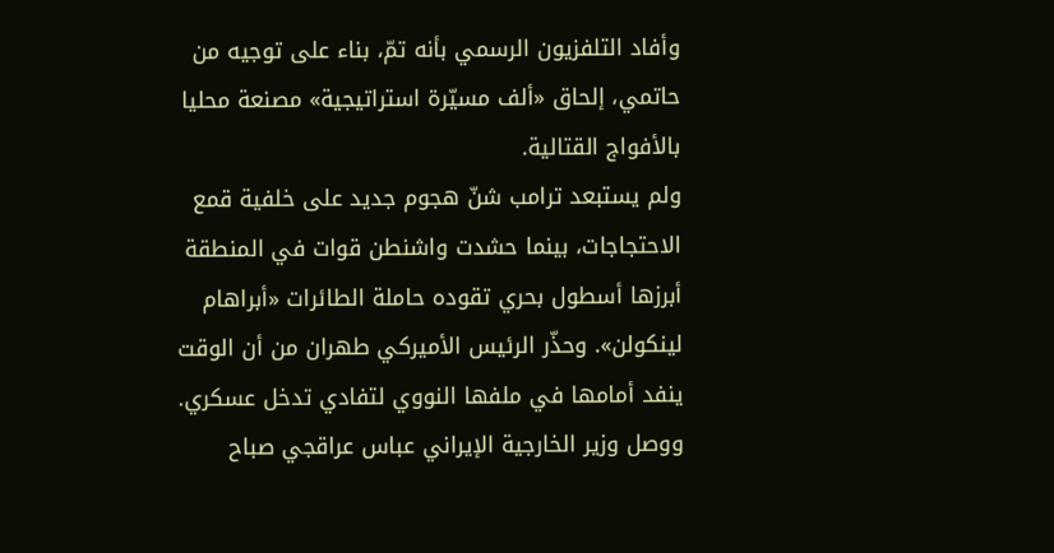وأفاد التلفزيون الرسمي بأنه تمّ، بناء على توجيه من حاتمي، إلحاق «ألف مسيّرة استراتيجية» مصنعة محليا بالأفواج القتالية.
ولم يستبعد ترامب شنّ هجوم جديد على خلفية قمع الاحتجاجات، بينما حشدت واشنطن قوات في المنطقة أبرزها أسطول بحري تقوده حاملة الطائرات «أبراهام لينكولن». وحذّر الرئيس الأميركي طهران من أن الوقت ينفد أمامها في ملفها النووي لتفادي تدخل عسكري.
ووصل وزير الخارجية الإيراني عباس عراقجي صباح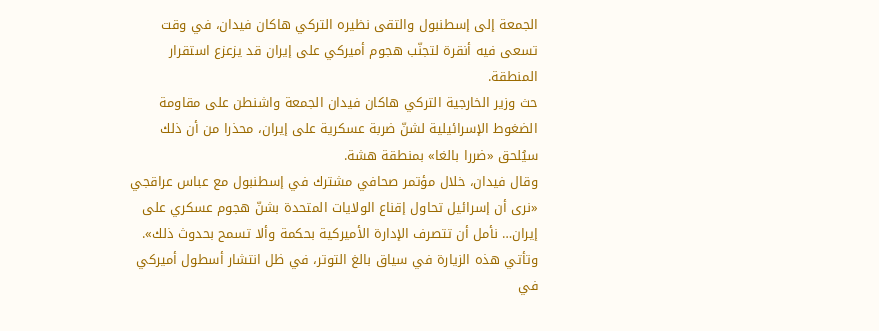الجمعة إلى إسطنبول والتقى نظيره التركي هاكان فيدان، في وقت تسعى فيه أنقرة لتجنّب هجوم أميركي على إيران قد يزعزع استقرار المنطقة.
حث وزير الخارجية التركي هاكان فيدان الجمعة واشنطن على مقاومة الضغوط الإسرائيلية لشنّ ضربة عسكرية على إيران، محذرا من أن ذلك سيُلحق «ضررا بالغا» بمنطقة هشة.
وقال فيدان، خلال مؤتمر صحافي مشترك في إسطنبول مع عباس عراقجي «نرى أن إسرائيل تحاول إقناع الولايات المتحدة بشنّ هجوم عسكري على إيران… نأمل أن تتصرف الإدارة الأميركية بحكمة وألا تسمح بحدوث ذلك».
وتأتي هذه الزيارة في سياق بالغ التوتر، في ظل انتشار أسطول أميركي في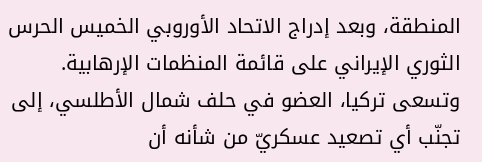المنطقة، وبعد إدراج الاتحاد الأوروبي الخميس الحرس الثوري الإيراني على قائمة المنظمات الإرهابية.
وتسعى تركيا، العضو في حلف شمال الأطلسي، إلى تجنّب أي تصعيد عسكريّ من شأنه أن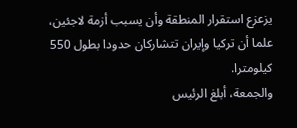يزعزع استقرار المنطقة وأن يسبب أزمة لاجئين، علما أن تركيا وإيران تتشاركان حدودا بطول 550 كيلومترا.
والجمعة، أبلغ الرئيس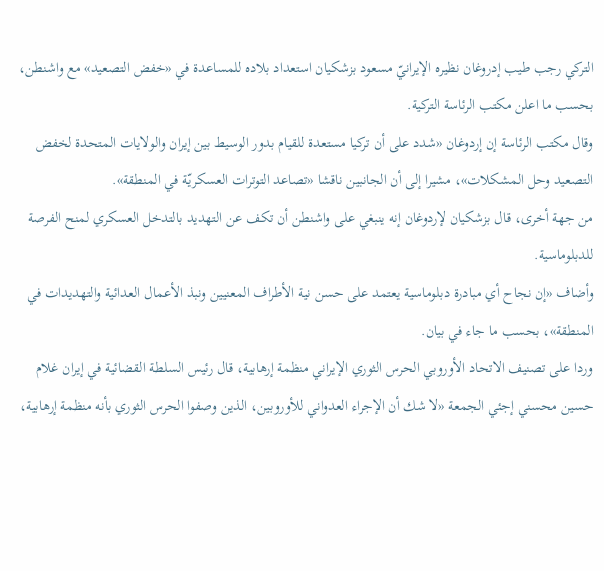التركي رجب طيب إدروغان نظيره الإيرانيّ مسعود بزشكيان استعداد بلاده للمساعدة في «خفض التصعيد» مع واشنطن، بحسب ما اعلن مكتب الرئاسة التركية.
وقال مكتب الرئاسة إن إردوغان «شدد على أن تركيا مستعدة للقيام بدور الوسيط بين إيران والولايات المتحدة لخفض التصعيد وحل المشكلات»، مشيرا إلى أن الجانبين ناقشا «تصاعد التوترات العسكريّة في المنطقة».
من جهة أخرى، قال بزشكيان لإردوغان إنه ينبغي على واشنطن أن تكف عن التهديد بالتدخل العسكري لمنح الفرصة للدبلوماسية.
وأضاف «إن نجاح أي مبادرة دبلوماسية يعتمد على حسن نية الأطراف المعنيين ونبذ الأعمال العدائية والتهديدات في المنطقة»، بحسب ما جاء في بيان.
وردا على تصنيف الاتحاد الأوروبي الحرس الثوري الإيراني منظمة إرهابية، قال رئيس السلطة القضائية في إيران غلام حسين محسني إجئي الجمعة «لا شك أن الإجراء العدواني للأوروبين، الذين وصفوا الحرس الثوري بأنه منظمة إرهابية،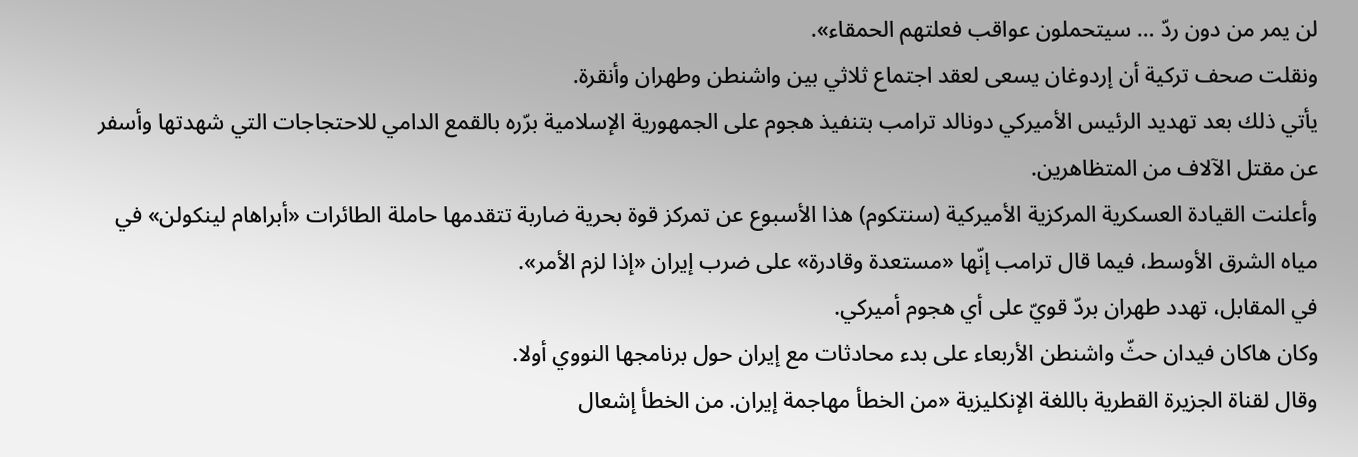لن يمر من دون ردّ … سيتحملون عواقب فعلتهم الحمقاء».
ونقلت صحف تركية أن إردوغان يسعى لعقد اجتماع ثلاثي بين واشنطن وطهران وأنقرة.
يأتي ذلك بعد تهديد الرئيس الأميركي دونالد ترامب بتنفيذ هجوم على الجمهورية الإسلامية برّره بالقمع الدامي للاحتجاجات التي شهدتها وأسفر عن مقتل الآلاف من المتظاهرين.
وأعلنت القيادة العسكرية المركزية الأميركية (سنتكوم) هذا الأسبوع عن تمركز قوة بحرية ضاربة تتقدمها حاملة الطائرات «أبراهام لينكولن» في مياه الشرق الأوسط، فيما قال ترامب إنّها «مستعدة وقادرة» على ضرب إيران «إذا لزم الأمر».
في المقابل، تهدد طهران بردّ قويّ على أي هجوم أميركي.
وكان هاكان فيدان حثّ واشنطن الأربعاء على بدء محادثات مع إيران حول برنامجها النووي أولا.
وقال لقناة الجزيرة القطرية باللغة الإنكليزية «من الخطأ مهاجمة إيران. من الخطأ إشعال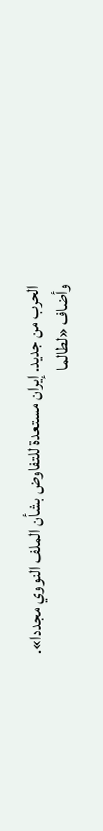الحرب من جديد. إيران مستعدة للتفاوض بشأن الملف النووي مجددا».
وأضاف «لطالما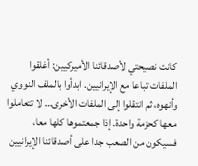كانت نصيحتي لأصدقائنا الأميركيين: أغلقوا الملفات تباعا مع الإيرانيين. ابدأوا بالملف النووي وأنهوه، ثم انتقلوا إلى الملفات الأخرى… لا تتعاملوا معها كحزمة واحدة. إذا جمعتموها كلها معا، فسيكون من الصعب جدا على أصدقائنا الإيرانيين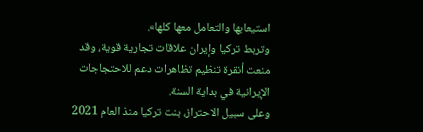استيعابها والتعامل معها كلها».
وتربط تركيا وإيران علاقات تجارية قوية، وقد منعت أنقرة تنظيم تظاهرات دعم للاحتجاجات الإيرانية في بداية السنة.
وعلى سبيل الاحتراز، بنت تركيا منذ العام 2021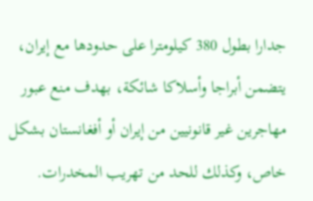جدارا بطول 380 كيلومترا على حدودها مع إيران، يتضمن أبراجا وأسلاكا شائكة، بهدف منع عبور مهاجرين غير قانونيين من إيران أو أفغانستان بشكل خاص، وكذلك للحد من تهريب المخدرات.